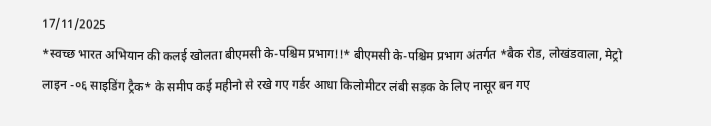17/11/2025
*स्वच्छ भारत अभियान की कलई खोलता बीएमसी के-पश्चिम प्रभाग!!* बीएमसी के-पश्चिम प्रभाग अंतर्गत *बैक रोड, लोखंडवाला, मेट्रो लाइन -०६ साइडिंग ट्रैक* के समीप कई महीनो से रखे गए गर्डर आधा किलोमीटर लंबी सड़क के लिए नासूर बन गए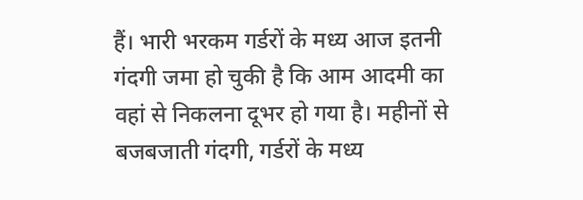हैं। भारी भरकम गर्डरों के मध्य आज इतनी गंदगी जमा हो चुकी है कि आम आदमी का वहां से निकलना दूभर हो गया है। महीनों से बजबजाती गंदगी, गर्डरों के मध्य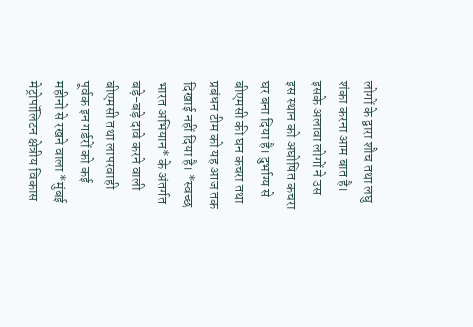लोगों के द्वारा शौच तथा लघु शंका करना आम बात है। इसके अलावा लोगों ने उस इस स्थान को अघोषित कचरा घर बना दिया है। दुर्भाग्य से बीएमसी की घन कचरा तथा प्रबंधन टीम को यह आज तक दिखाई नहीं दिया है। *स्वच्छ भारत अभियान* के अंतर्गत बड़े-बड़े दावे करने वाली बीएमसी तथा लापरवाही पूर्वक इन गर्डरों को कई महीनो से रखने वाला *मुंबई मेट्रोपॉलिटन क्षेत्रीय विकास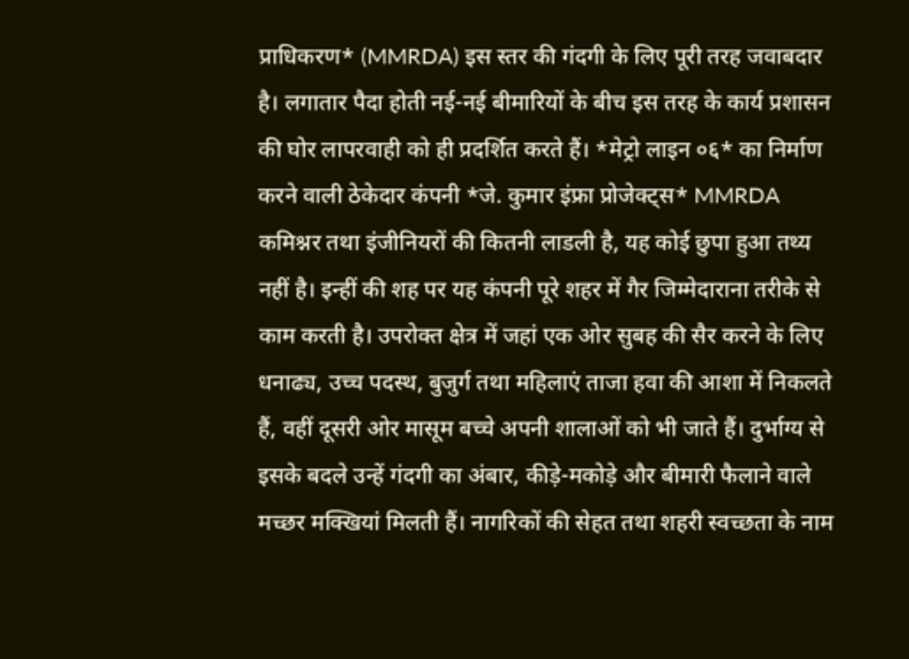प्राधिकरण* (MMRDA) इस स्तर की गंदगी के लिए पूरी तरह जवाबदार है। लगातार पैदा होती नई-नई बीमारियों के बीच इस तरह के कार्य प्रशासन की घोर लापरवाही को ही प्रदर्शित करते हैं। *मेट्रो लाइन ०६* का निर्माण करने वाली ठेकेदार कंपनी *जे. कुमार इंफ्रा प्रोजेक्ट्स* MMRDA कमिश्नर तथा इंजीनियरों की कितनी लाडली है, यह कोई छुपा हुआ तथ्य नहीं है। इन्हीं की शह पर यह कंपनी पूरे शहर में गैर जिम्मेदाराना तरीके से काम करती है। उपरोक्त क्षेत्र में जहां एक ओर सुबह की सैर करने के लिए धनाढ्य, उच्च पदस्थ, बुजुर्ग तथा महिलाएं ताजा हवा की आशा में निकलते हैं, वहीं दूसरी ओर मासूम बच्चे अपनी शालाओं को भी जाते हैं। दुर्भाग्य से इसके बदले उन्हें गंदगी का अंबार, कीड़े-मकोड़े और बीमारी फैलाने वाले मच्छर मक्खियां मिलती हैं। नागरिकों की सेहत तथा शहरी स्वच्छता के नाम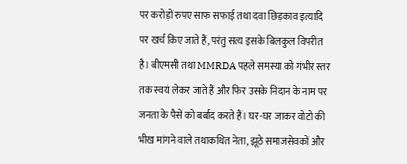पर करोड़ों रुपए साफ सफाई तथा दवा छिड़काव इत्यादि पर खर्च किए जाते हैं, परंतु सत्य इसके बिलकुल विपरीत है। बीएमसी तथा MMRDA पहले समस्या को गंभीर स्तर तक स्वयं लेकर जाते हैं और फिर उसके निदान के नाम पर जनता के पैसे को बर्बाद करते हैं। घर-घर जाकर वोटो की भीख मांगने वाले तथाकथित नेता, झूठे समाजसेवकों और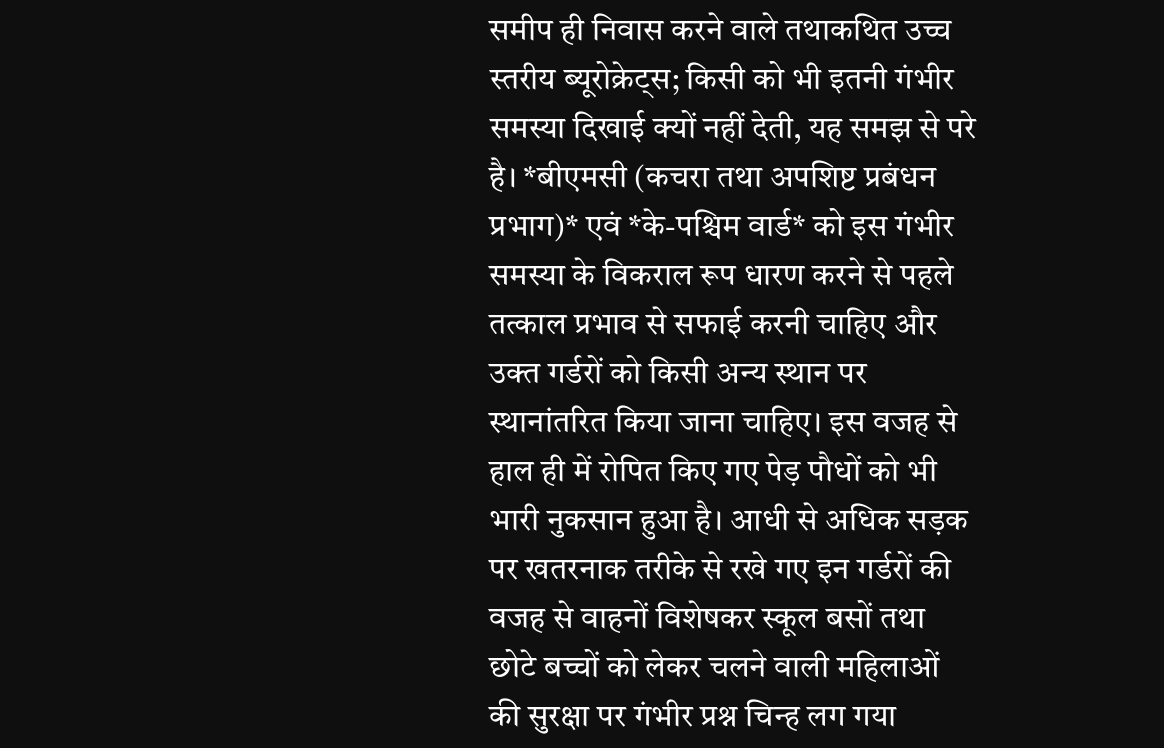समीप ही निवास करने वाले तथाकथित उच्च स्तरीय ब्यूरोक्रेट्स; किसी को भी इतनी गंभीर समस्या दिखाई क्यों नहीं देती, यह समझ से परे है। *बीएमसी (कचरा तथा अपशिष्ट प्रबंधन प्रभाग)* एवं *के-पश्चिम वार्ड* को इस गंभीर समस्या के विकराल रूप धारण करने से पहले तत्काल प्रभाव से सफाई करनी चाहिए और उक्त गर्डरों को किसी अन्य स्थान पर स्थानांतरित किया जाना चाहिए। इस वजह से हाल ही में रोपित किए गए पेड़ पौधों को भी भारी नुकसान हुआ है। आधी से अधिक सड़क पर खतरनाक तरीके से रखे गए इन गर्डरों की वजह से वाहनों विशेषकर स्कूल बसों तथा छोटे बच्चों को लेकर चलने वाली महिलाओं की सुरक्षा पर गंभीर प्रश्न चिन्ह लग गया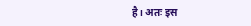है। अतः इस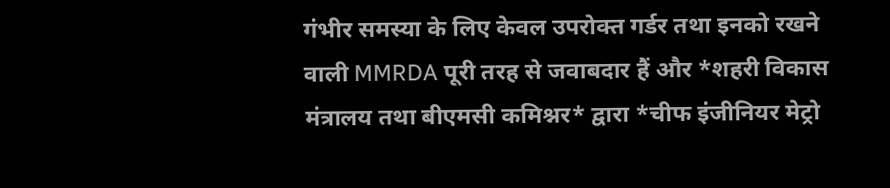गंभीर समस्या के लिए केवल उपरोक्त गर्डर तथा इनको रखने वाली MMRDA पूरी तरह से जवाबदार हैं और *शहरी विकास मंत्रालय तथा बीएमसी कमिश्नर* द्वारा *चीफ इंजीनियर मेट्रो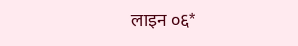लाइन ०६*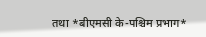तथा *बीएमसी के-पश्चिम प्रभाग*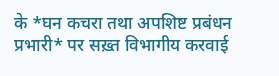के *घन कचरा तथा अपशिष्ट प्रबंधन प्रभारी* पर सख़्त विभागीय करवाई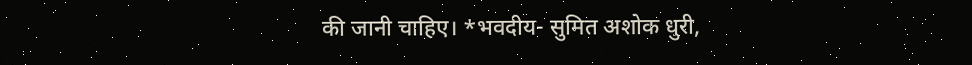की जानी चाहिए। *भवदीय- सुमित अशोक धुरी,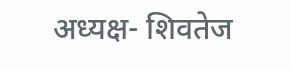अध्यक्ष- शिवतेज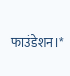फाउंडेशन।*